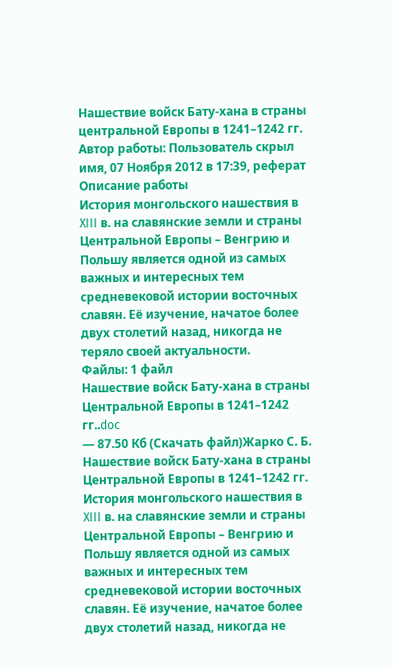Нашествие войск Бату-хана в страны центральной Европы в 1241–1242 гг.
Автор работы: Пользователь скрыл имя, 07 Ноября 2012 в 17:39, реферат
Описание работы
История монгольского нашествия в XIII в. на славянские земли и страны Центральной Европы – Венгрию и Польшу является одной из самых важных и интересных тем средневековой истории восточных славян. Её изучение, начатое более двух столетий назад, никогда не теряло своей актуальности.
Файлы: 1 файл
Нашествие войск Бату-хана в страны Центральной Европы в 1241–1242 гг..doc
— 87.50 Кб (Скачать файл)Жарко С. Б.
Нашествие войск Бату-хана в страны
Центральной Европы в 1241–1242 гг.
История монгольского нашествия в XIII в. на славянские земли и страны Центральной Европы – Венгрию и Польшу является одной из самых важных и интересных тем средневековой истории восточных славян. Её изучение, начатое более двух столетий назад, никогда не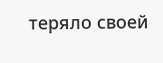теряло своей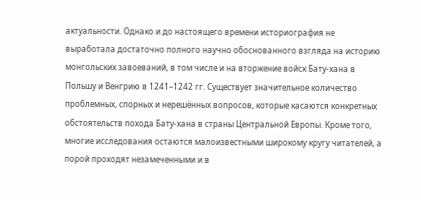актуальности. Однако и до настоящего времени историография не выработала достаточно полного научно обоснованного взгляда на историю монгольских завоеваний, в том числе и на вторжение войск Бату-хана в Польшу и Венгрию в 1241–1242 гг. Существует значительное количество проблемных, спорных и нерешённых вопросов, которые касаются конкретных обстоятельств похода Бату-хана в страны Центральной Европы. Кроме того, многие исследования остаются малоизвестными широкому кругу читателей, а порой проходят незамеченными и в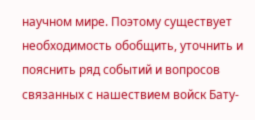научном мире. Поэтому существует необходимость обобщить, уточнить и пояснить ряд событий и вопросов связанных с нашествием войск Бату-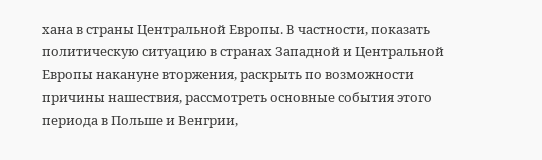хана в страны Центральной Европы. В частности, показать политическую ситуацию в странах Западной и Центральной Европы накануне вторжения, раскрыть по возможности причины нашествия, рассмотреть основные события этого периода в Польше и Венгрии,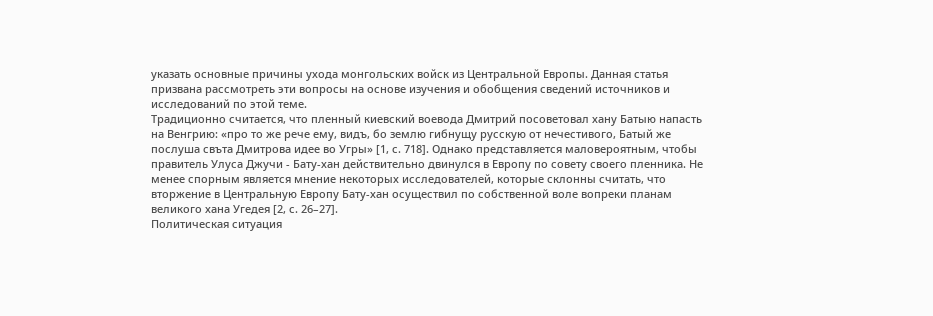указать основные причины ухода монгольских войск из Центральной Европы. Данная статья призвана рассмотреть эти вопросы на основе изучения и обобщения сведений источников и исследований по этой теме.
Традиционно считается, что пленный киевский воевода Дмитрий посоветовал хану Батыю напасть на Венгрию: «про то же рече ему, видъ, бо землю гибнущу русскую от нечестивого, Батый же послуша свъта Дмитрова идее во Угры» [1, с. 718]. Однако представляется маловероятным, чтобы правитель Улуса Джучи - Бату-хан действительно двинулся в Европу по совету своего пленника. Не менее спорным является мнение некоторых исследователей, которые склонны считать, что вторжение в Центральную Европу Бату-хан осуществил по собственной воле вопреки планам великого хана Угедея [2, с. 26–27].
Политическая ситуация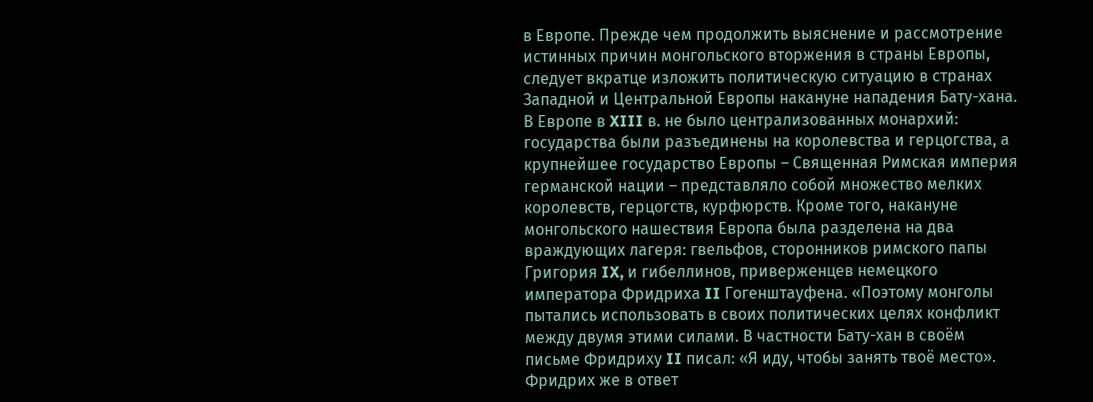в Европе. Прежде чем продолжить выяснение и рассмотрение истинных причин монгольского вторжения в страны Европы, следует вкратце изложить политическую ситуацию в странах Западной и Центральной Европы накануне нападения Бату-хана. В Европе в XIII в. не было централизованных монархий: государства были разъединены на королевства и герцогства, а крупнейшее государство Европы – Священная Римская империя германской нации – представляло собой множество мелких королевств, герцогств, курфюрств. Кроме того, накануне монгольского нашествия Европа была разделена на два враждующих лагеря: гвельфов, сторонников римского папы Григория IX, и гибеллинов, приверженцев немецкого императора Фридриха II Гогенштауфена. «Поэтому монголы пытались использовать в своих политических целях конфликт между двумя этими силами. В частности Бату-хан в своём письме Фридриху II писал: «Я иду, чтобы занять твоё место». Фридрих же в ответ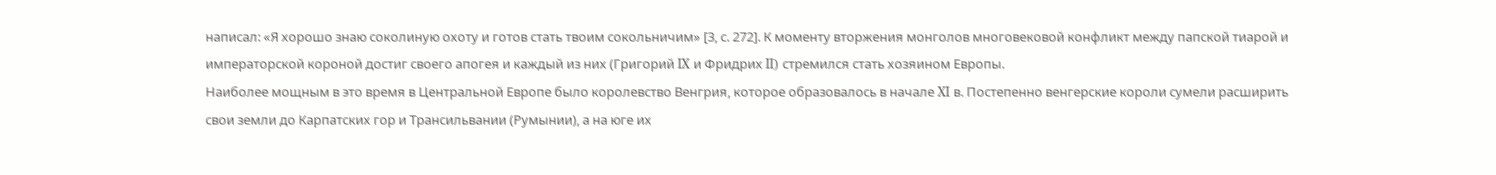написал: «Я хорошо знаю соколиную охоту и готов стать твоим сокольничим» [3, с. 272]. К моменту вторжения монголов многовековой конфликт между папской тиарой и императорской короной достиг своего апогея и каждый из них (Григорий IX и Фридрих II) стремился стать хозяином Европы.
Наиболее мощным в это время в Центральной Европе было королевство Венгрия, которое образовалось в начале XI в. Постепенно венгерские короли сумели расширить свои земли до Карпатских гор и Трансильвании (Румынии), а на юге их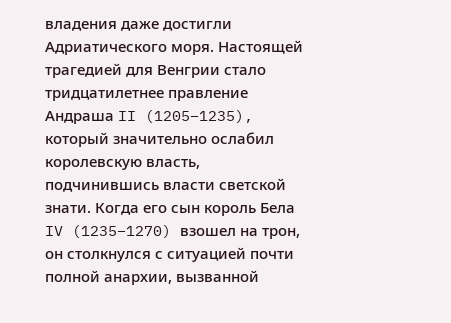владения даже достигли Адриатического моря. Настоящей трагедией для Венгрии стало тридцатилетнее правление Андраша II (1205–1235), который значительно ослабил королевскую власть, подчинившись власти светской знати. Когда его сын король Бела IV (1235–1270) взошел на трон, он столкнулся с ситуацией почти полной анархии, вызванной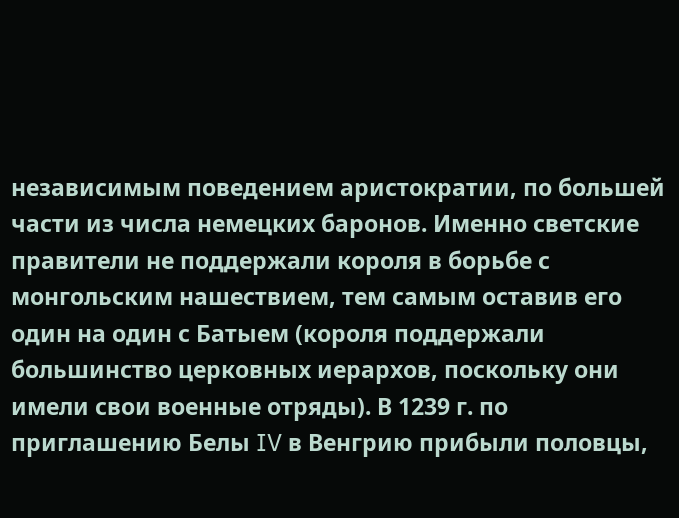независимым поведением аристократии, по большей части из числа немецких баронов. Именно светские правители не поддержали короля в борьбе с монгольским нашествием, тем самым оставив его один на один с Батыем (короля поддержали большинство церковных иерархов, поскольку они имели свои военные отряды). В 1239 г. по приглашению Белы IV в Венгрию прибыли половцы,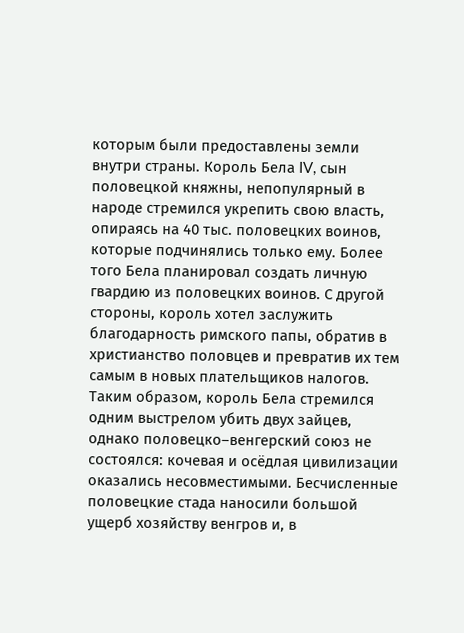которым были предоставлены земли внутри страны. Король Бела IV, сын половецкой княжны, непопулярный в народе стремился укрепить свою власть, опираясь на 40 тыс. половецких воинов, которые подчинялись только ему. Более того Бела планировал создать личную гвардию из половецких воинов. С другой стороны, король хотел заслужить благодарность римского папы, обратив в христианство половцев и превратив их тем самым в новых плательщиков налогов. Таким образом, король Бела стремился одним выстрелом убить двух зайцев, однако половецко–венгерский союз не состоялся: кочевая и осёдлая цивилизации оказались несовместимыми. Бесчисленные половецкие стада наносили большой ущерб хозяйству венгров и, в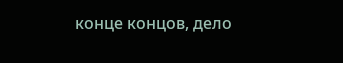конце концов, дело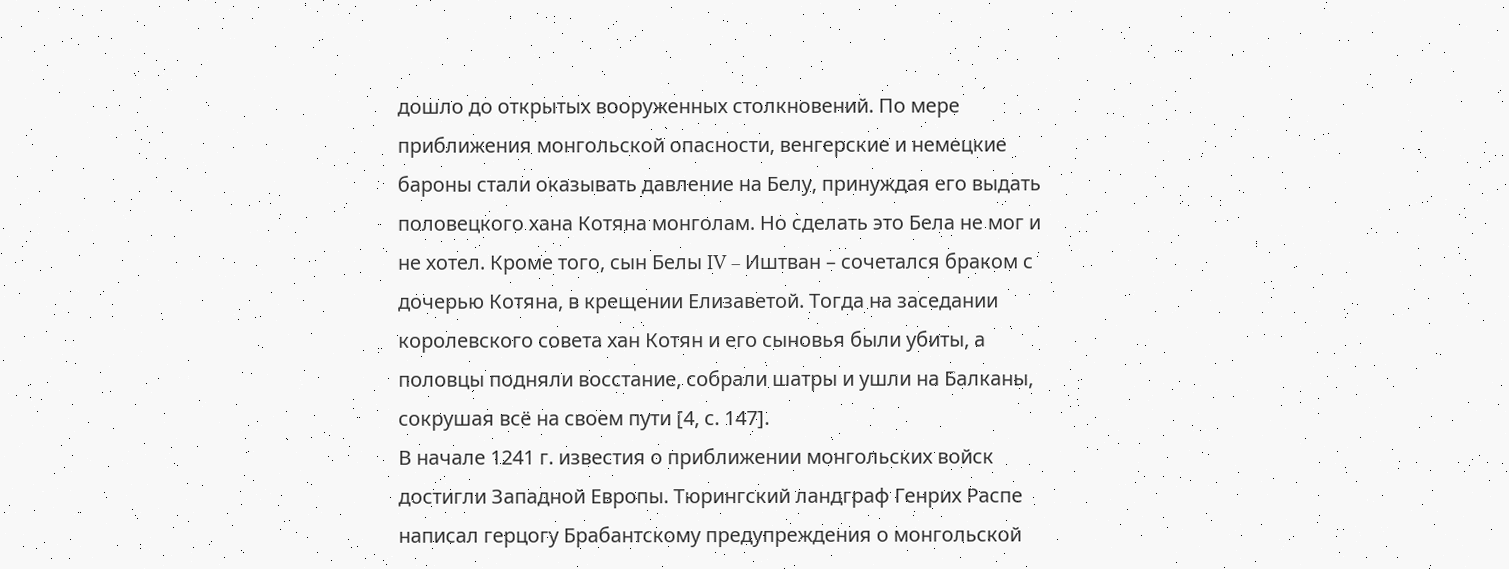дошло до открытых вооруженных столкновений. По мере приближения монгольской опасности, венгерские и немецкие бароны стали оказывать давление на Белу, принуждая его выдать половецкого хана Котяна монголам. Но сделать это Бела не мог и не хотел. Кроме того, сын Белы IV – Иштван – сочетался браком с дочерью Котяна, в крещении Елизаветой. Тогда на заседании королевского совета хан Котян и его сыновья были убиты, а половцы подняли восстание, собрали шатры и ушли на Балканы, сокрушая всё на своем пути [4, с. 147].
В начале 1241 г. известия о приближении монгольских войск достигли Западной Европы. Тюрингский ландграф Генрих Распе написал герцогу Брабантскому предупреждения о монгольской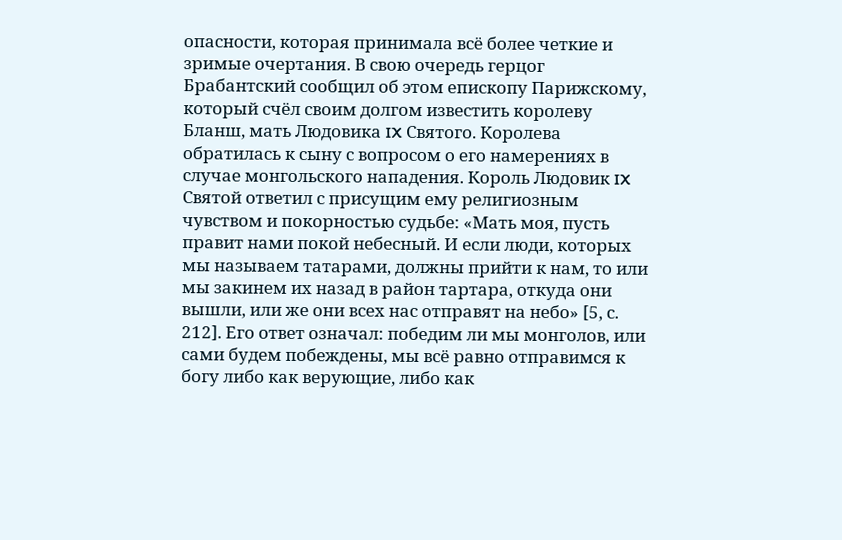опасности, которая принимала всё более четкие и зримые очертания. В свою очередь герцог Брабантский сообщил об этом епископу Парижскому, который счёл своим долгом известить королеву Бланш, мать Людовика IX Святого. Королева обратилась к сыну с вопросом о его намерениях в случае монгольского нападения. Король Людовик IX Святой ответил с присущим ему религиозным чувством и покорностью судьбе: «Мать моя, пусть правит нами покой небесный. И если люди, которых мы называем татарами, должны прийти к нам, то или мы закинем их назад в район тартара, откуда они вышли, или же они всех нас отправят на небо» [5, с. 212]. Его ответ означал: победим ли мы монголов, или сами будем побеждены, мы всё равно отправимся к богу либо как верующие, либо как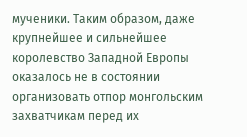мученики. Таким образом, даже крупнейшее и сильнейшее королевство Западной Европы оказалось не в состоянии организовать отпор монгольским захватчикам перед их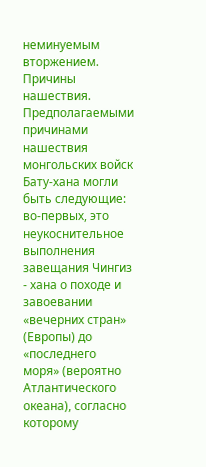неминуемым вторжением.
Причины нашествия. Предполагаемыми причинами нашествия монгольских войск Бату-хана могли быть следующие: во-первых, это неукоснительное выполнения завещания Чингиз - хана о походе и завоевании «вечерних стран» (Европы) до «последнего моря» (вероятно Атлантического океана), согласно которому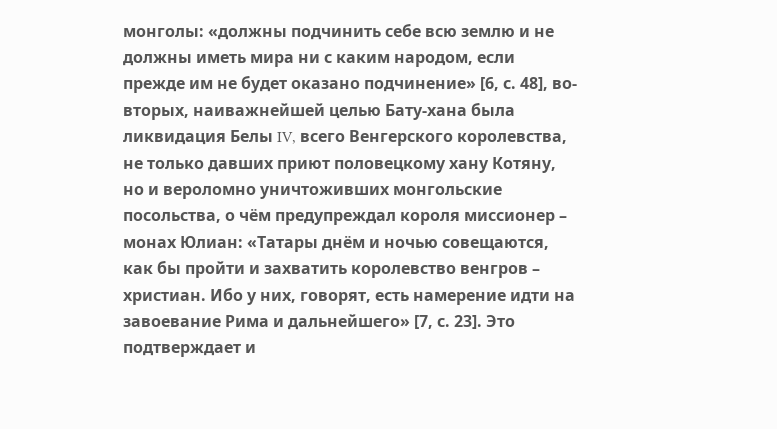монголы: «должны подчинить себе всю землю и не должны иметь мира ни с каким народом, если прежде им не будет оказано подчинение» [6, с. 48], во-вторых, наиважнейшей целью Бату-хана была ликвидация Белы IV, всего Венгерского королевства, не только давших приют половецкому хану Котяну, но и вероломно уничтоживших монгольские посольства, о чём предупреждал короля миссионер – монах Юлиан: «Татары днём и ночью совещаются, как бы пройти и захватить королевство венгров – христиан. Ибо у них, говорят, есть намерение идти на завоевание Рима и дальнейшего» [7, с. 23]. Это подтверждает и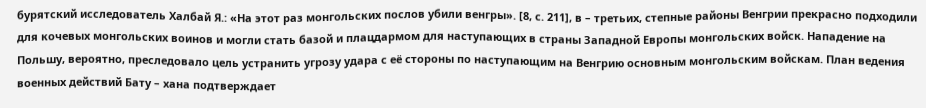бурятский исследователь Халбай Я.: «На этот раз монгольских послов убили венгры». [8, с. 211], в – третьих, степные районы Венгрии прекрасно подходили для кочевых монгольских воинов и могли стать базой и плацдармом для наступающих в страны Западной Европы монгольских войск. Нападение на Польшу, вероятно, преследовало цель устранить угрозу удара с её стороны по наступающим на Венгрию основным монгольским войскам. План ведения военных действий Бату – хана подтверждает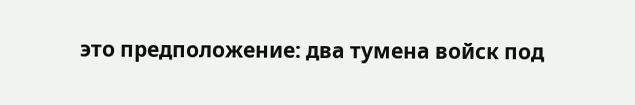это предположение: два тумена войск под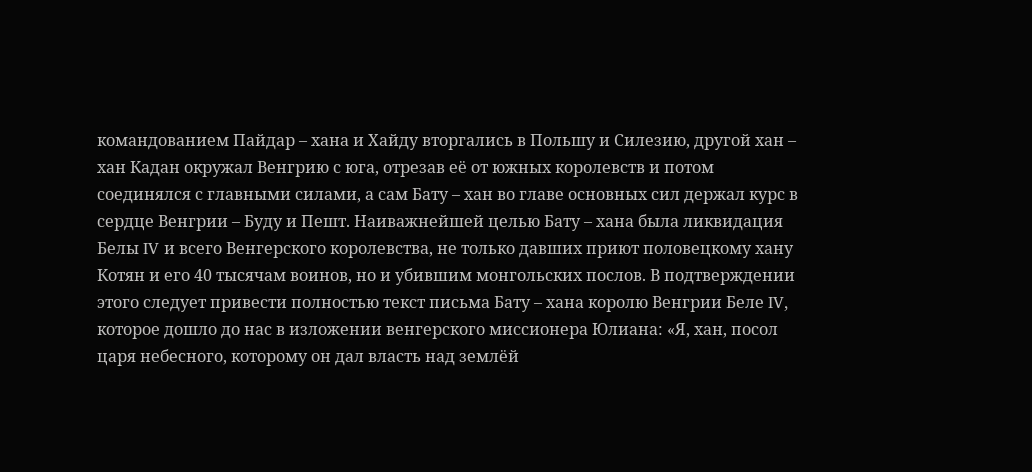командованием Пайдар – хана и Хайду вторгались в Польшу и Силезию, другой хан – хан Кадан окружал Венгрию с юга, отрезав её от южных королевств и потом соединялся с главными силами, а сам Бату – хан во главе основных сил держал курс в сердце Венгрии – Буду и Пешт. Наиважнейшей целью Бату – хана была ликвидация Белы IV и всего Венгерского королевства, не только давших приют половецкому хану Котян и его 40 тысячам воинов, но и убившим монгольских послов. В подтверждении этого следует привести полностью текст письма Бату – хана королю Венгрии Беле IV, которое дошло до нас в изложении венгерского миссионера Юлиана: «Я, хан, посол царя небесного, которому он дал власть над землёй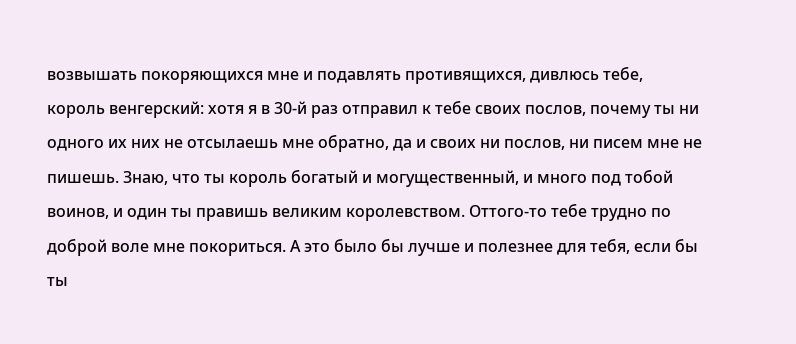возвышать покоряющихся мне и подавлять противящихся, дивлюсь тебе, король венгерский: хотя я в 30-й раз отправил к тебе своих послов, почему ты ни одного их них не отсылаешь мне обратно, да и своих ни послов, ни писем мне не пишешь. Знаю, что ты король богатый и могущественный, и много под тобой воинов, и один ты правишь великим королевством. Оттого-то тебе трудно по доброй воле мне покориться. А это было бы лучше и полезнее для тебя, если бы ты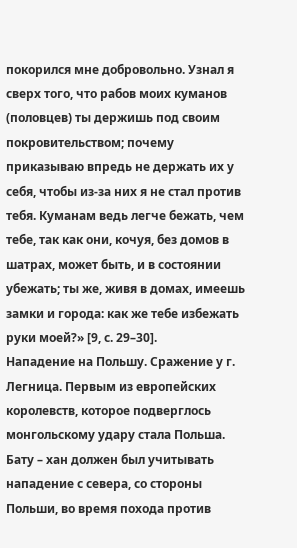покорился мне добровольно. Узнал я сверх того, что рабов моих куманов (половцев) ты держишь под своим покровительством; почему приказываю впредь не держать их у себя, чтобы из-за них я не стал против тебя. Куманам ведь легче бежать, чем тебе, так как они, кочуя, без домов в шатрах, может быть, и в состоянии убежать; ты же, живя в домах, имеешь замки и города: как же тебе избежать руки моей?» [9, с. 29–30].
Нападение на Польшу. Сражение у г. Легница. Первым из европейских королевств, которое подверглось монгольскому удару стала Польша. Бату – хан должен был учитывать нападение с севера, со стороны Польши, во время похода против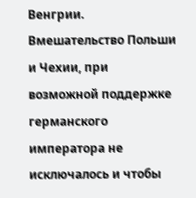Венгрии. Вмешательство Польши и Чехии, при возможной поддержке германского императора не исключалось и чтобы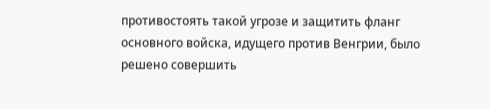противостоять такой угрозе и защитить фланг основного войска, идущего против Венгрии, было решено совершить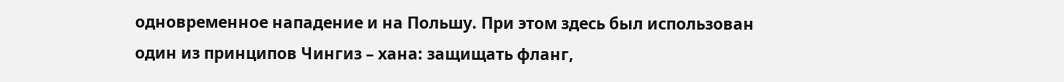одновременное нападение и на Польшу. При этом здесь был использован один из принципов Чингиз – хана: защищать фланг,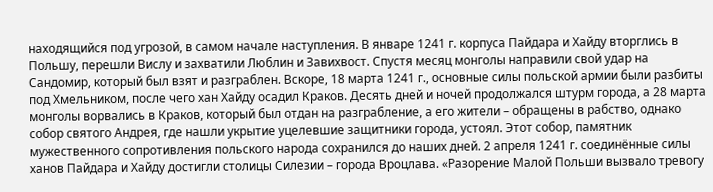находящийся под угрозой, в самом начале наступления. В январе 1241 г. корпуса Пайдара и Хайду вторглись в Польшу, перешли Вислу и захватили Люблин и Завихвост. Спустя месяц монголы направили свой удар на Сандомир, который был взят и разграблен. Вскоре, 18 марта 1241 г., основные силы польской армии были разбиты под Хмельником, после чего хан Хайду осадил Краков. Десять дней и ночей продолжался штурм города, а 28 марта монголы ворвались в Краков, который был отдан на разграбление, а его жители – обращены в рабство, однако собор святого Андрея, где нашли укрытие уцелевшие защитники города, устоял. Этот собор, памятник мужественного сопротивления польского народа сохранился до наших дней. 2 апреля 1241 г. соединённые силы ханов Пайдара и Хайду достигли столицы Силезии – города Вроцлава. «Разорение Малой Польши вызвало тревогу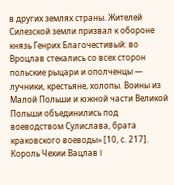в других землях страны. Жителей Силезской земли призвал к обороне князь Генрих Благочестивый: во Вроцлав стекались со всех сторон польские рыцари и ополченцы — лучники, крестьяне, холопы. Воины из Малой Польши и южной части Великой Польши объединились под воеводством Сулислава, брата краковского воеводы» [10, с. 217]. Король Чехии Вацлав I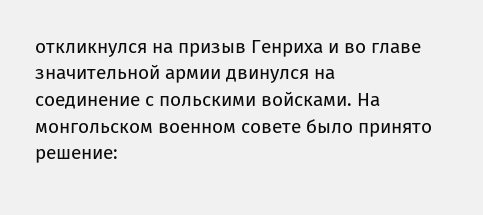откликнулся на призыв Генриха и во главе значительной армии двинулся на соединение с польскими войсками. На монгольском военном совете было принято решение: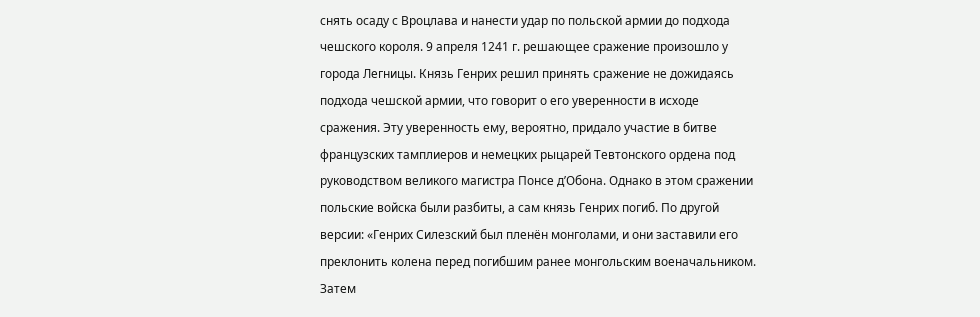снять осаду с Вроцлава и нанести удар по польской армии до подхода чешского короля. 9 апреля 1241 г. решающее сражение произошло у города Легницы. Князь Генрих решил принять сражение не дожидаясь подхода чешской армии, что говорит о его уверенности в исходе сражения. Эту уверенность ему, вероятно, придало участие в битве французских тамплиеров и немецких рыцарей Тевтонского ордена под руководством великого магистра Понсе д’Обона. Однако в этом сражении польские войска были разбиты, а сам князь Генрих погиб. По другой версии: «Генрих Силезский был пленён монголами, и они заставили его преклонить колена перед погибшим ранее монгольским военачальником. Затем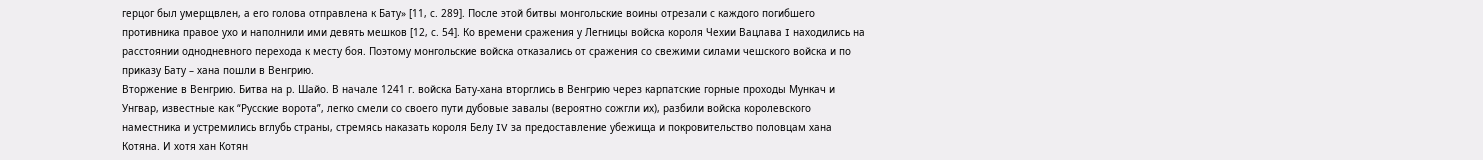герцог был умерщвлен, а его голова отправлена к Бату» [11, с. 289]. После этой битвы монгольские воины отрезали с каждого погибшего противника правое ухо и наполнили ими девять мешков [12, с. 54]. Ко времени сражения у Легницы войска короля Чехии Вацлава I находились на расстоянии однодневного перехода к месту боя. Поэтому монгольские войска отказались от сражения со свежими силами чешского войска и по приказу Бату – хана пошли в Венгрию.
Вторжение в Венгрию. Битва на р. Шайо. В начале 1241 г. войска Бату-хана вторглись в Венгрию через карпатские горные проходы Мункач и Унгвар, известные как “Русские ворота”, легко смели со своего пути дубовые завалы (вероятно сожгли их), разбили войска королевского наместника и устремились вглубь страны, стремясь наказать короля Белу IV за предоставление убежища и покровительство половцам хана Котяна. И хотя хан Котян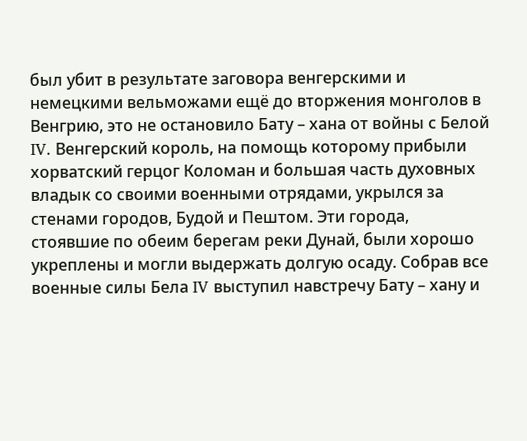был убит в результате заговора венгерскими и немецкими вельможами ещё до вторжения монголов в Венгрию, это не остановило Бату – хана от войны с Белой IV. Венгерский король, на помощь которому прибыли хорватский герцог Коломан и большая часть духовных владык со своими военными отрядами, укрылся за стенами городов, Будой и Пештом. Эти города, стоявшие по обеим берегам реки Дунай, были хорошо укреплены и могли выдержать долгую осаду. Собрав все военные силы Бела IV выступил навстречу Бату – хану и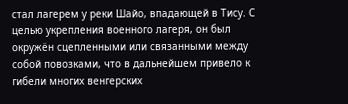стал лагерем у реки Шайо, впадающей в Тису. С целью укрепления военного лагеря, он был окружён сцепленными или связанными между собой повозками, что в дальнейшем привело к гибели многих венгерских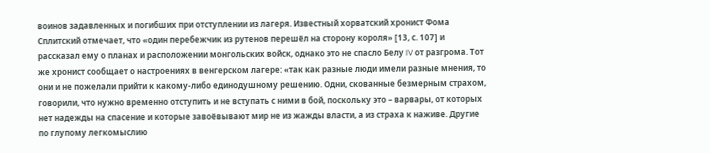воинов задавленных и погибших при отступлении из лагеря. Известный хорватский хронист Фома Сплитский отмечает, что «один перебежчик из рутенов перешёл на сторону короля» [13, с. 107] и рассказал ему о планах и расположении монгольских войск, однако это не спасло Белу IV от разгрома. Тот же хронист сообщает о настроениях в венгерском лагере: «так как разные люди имели разные мнения, то они и не пожелали прийти к какому-либо единодушному решению. Одни, скованные безмерным страхом, говорили, что нужно временно отступить и не вступать с ними в бой, поскольку это – варвары, от которых нет надежды на спасение и которые завоёвывают мир не из жажды власти, а из страха к наживе. Другие по глупому легкомыслию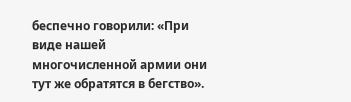беспечно говорили: «При виде нашей многочисленной армии они тут же обратятся в бегство».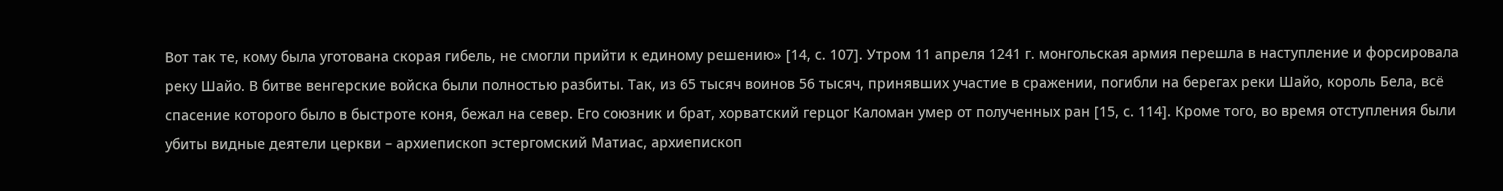Вот так те, кому была уготована скорая гибель, не смогли прийти к единому решению» [14, с. 107]. Утром 11 апреля 1241 г. монгольская армия перешла в наступление и форсировала реку Шайо. В битве венгерские войска были полностью разбиты. Так, из 65 тысяч воинов 56 тысяч, принявших участие в сражении, погибли на берегах реки Шайо, король Бела, всё спасение которого было в быстроте коня, бежал на север. Его союзник и брат, хорватский герцог Каломан умер от полученных ран [15, с. 114]. Кроме того, во время отступления были убиты видные деятели церкви – архиепископ эстергомский Матиас, архиепископ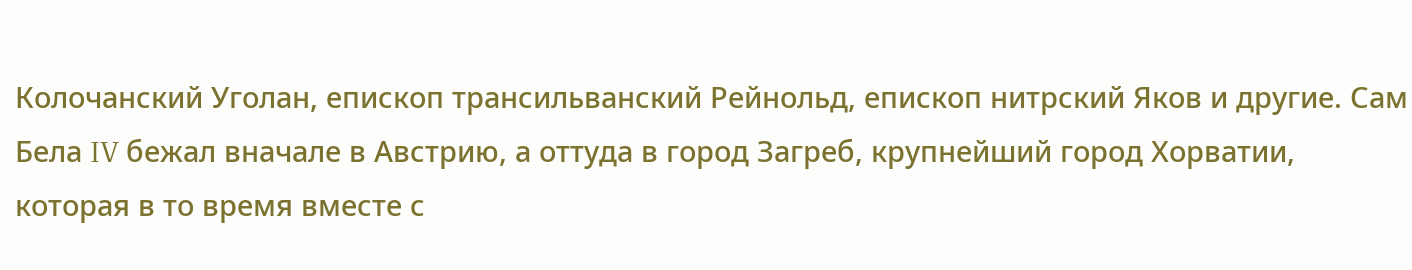Колочанский Уголан, епископ трансильванский Рейнольд, епископ нитрский Яков и другие. Сам Бела IV бежал вначале в Австрию, а оттуда в город Загреб, крупнейший город Хорватии, которая в то время вместе с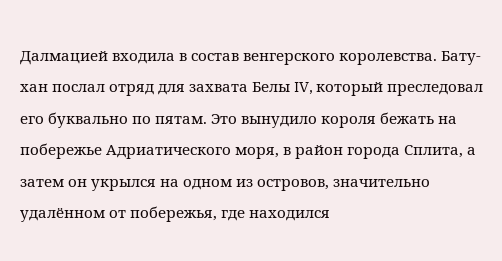Далмацией входила в состав венгерского королевства. Бату-хан послал отряд для захвата Белы IV, который преследовал его буквально по пятам. Это вынудило короля бежать на побережье Адриатического моря, в район города Сплита, а затем он укрылся на одном из островов, значительно удалённом от побережья, где находился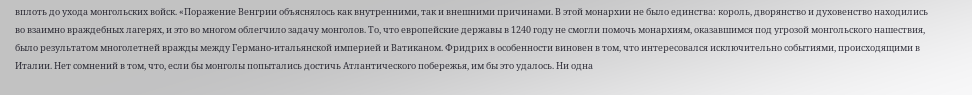вплоть до ухода монгольских войск. «Поражение Венгрии объяснялось как внутренними, так и внешними причинами. В этой монархии не было единства: король, дворянство и духовенство находились во взаимно враждебных лагерях, и это во многом облегчило задачу монголов. То, что европейские державы в 1240 году не смогли помочь монархиям, оказавшимся под угрозой монгольского нашествия, было результатом многолетней вражды между Германо-итальянской империей и Ватиканом. Фридрих в особенности виновен в том, что интересовался исключительно событиями, происходящими в Италии. Нет сомнений в том, что, если бы монголы попытались достичь Атлантического побережья, им бы это удалось. Ни одна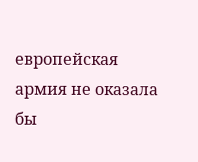европейская армия не оказала бы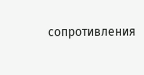сопротивления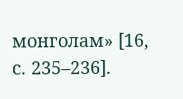монголам» [16, с. 235–236].